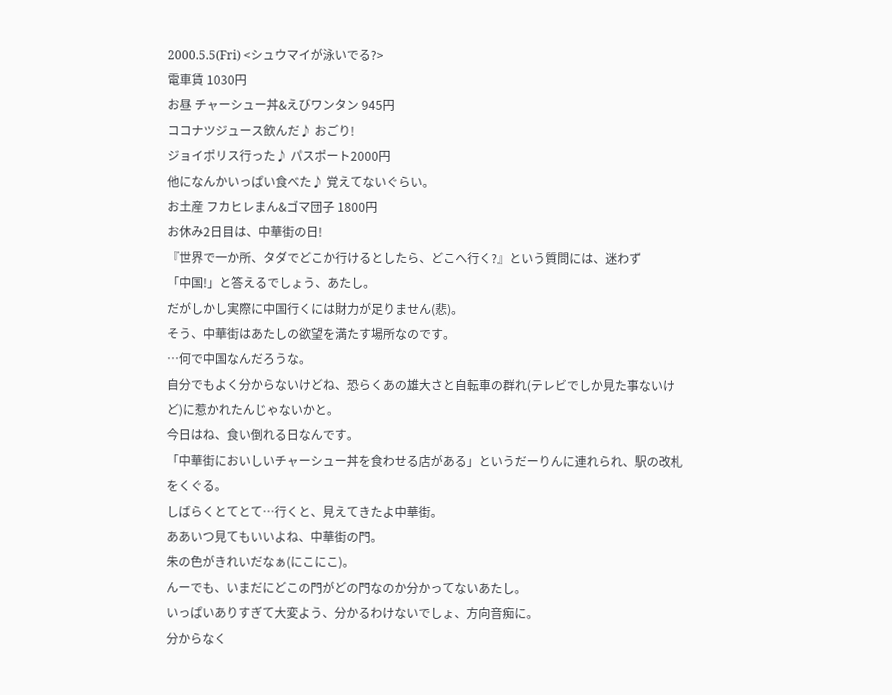2000.5.5(Fri) <シュウマイが泳いでる?>
電車賃 1030円
お昼 チャーシュー丼&えびワンタン 945円
ココナツジュース飲んだ♪ おごり!
ジョイポリス行った♪ パスポート2000円
他になんかいっぱい食べた♪ 覚えてないぐらい。
お土産 フカヒレまん&ゴマ団子 1800円
お休み2日目は、中華街の日!
『世界で一か所、タダでどこか行けるとしたら、どこへ行く?』という質問には、迷わず
「中国!」と答えるでしょう、あたし。
だがしかし実際に中国行くには財力が足りません(悲)。
そう、中華街はあたしの欲望を満たす場所なのです。
…何で中国なんだろうな。
自分でもよく分からないけどね、恐らくあの雄大さと自転車の群れ(テレビでしか見た事ないけど)に惹かれたんじゃないかと。
今日はね、食い倒れる日なんです。
「中華街においしいチャーシュー丼を食わせる店がある」というだーりんに連れられ、駅の改札をくぐる。
しばらくとてとて…行くと、見えてきたよ中華街。
ああいつ見てもいいよね、中華街の門。
朱の色がきれいだなぁ(にこにこ)。
んーでも、いまだにどこの門がどの門なのか分かってないあたし。
いっぱいありすぎて大変よう、分かるわけないでしょ、方向音痴に。
分からなく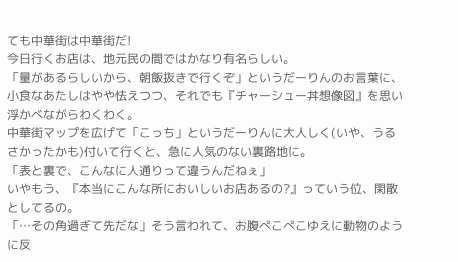ても中華街は中華街だ!
今日行くお店は、地元民の間ではかなり有名らしい。
「量があるらしいから、朝飯抜きで行くぞ」というだーりんのお言葉に、小食なあたしはやや怯えつつ、それでも『チャーシュー丼想像図』を思い浮かべながらわくわく。
中華街マップを広げて「こっち」というだーりんに大人しく(いや、うるさかったかも)付いて行くと、急に人気のない裏路地に。
「表と裏で、こんなに人通りって違うんだねぇ」
いやもう、『本当にこんな所においしいお店あるの?』っていう位、閑散としてるの。
「…その角過ぎて先だな」そう言われて、お腹ぺこぺこゆえに動物のように反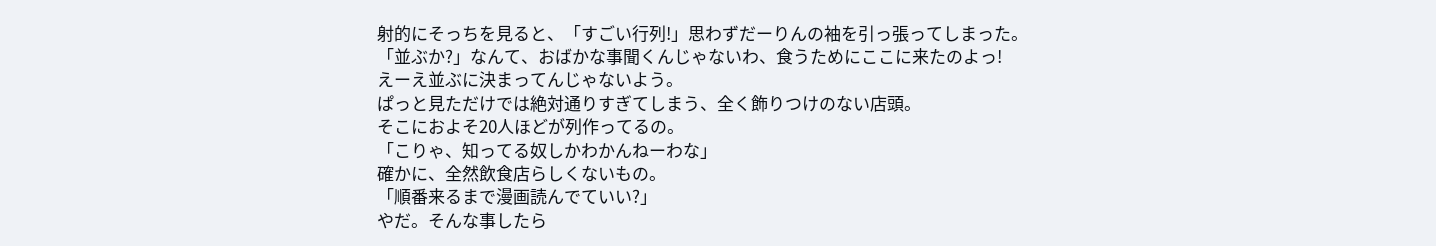射的にそっちを見ると、「すごい行列!」思わずだーりんの袖を引っ張ってしまった。
「並ぶか?」なんて、おばかな事聞くんじゃないわ、食うためにここに来たのよっ!
えーえ並ぶに決まってんじゃないよう。
ぱっと見ただけでは絶対通りすぎてしまう、全く飾りつけのない店頭。
そこにおよそ20人ほどが列作ってるの。
「こりゃ、知ってる奴しかわかんねーわな」
確かに、全然飲食店らしくないもの。
「順番来るまで漫画読んでていい?」
やだ。そんな事したら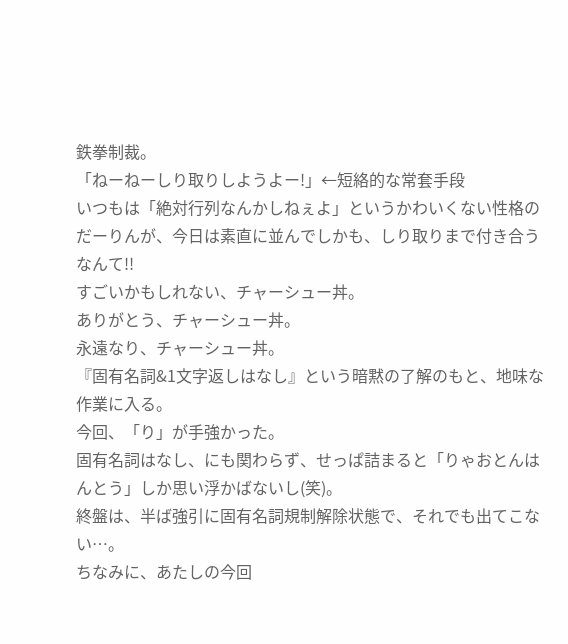鉄拳制裁。
「ねーねーしり取りしようよー!」←短絡的な常套手段
いつもは「絶対行列なんかしねぇよ」というかわいくない性格のだーりんが、今日は素直に並んでしかも、しり取りまで付き合うなんて!!
すごいかもしれない、チャーシュー丼。
ありがとう、チャーシュー丼。
永遠なり、チャーシュー丼。
『固有名詞&1文字返しはなし』という暗黙の了解のもと、地味な作業に入る。
今回、「り」が手強かった。
固有名詞はなし、にも関わらず、せっぱ詰まると「りゃおとんはんとう」しか思い浮かばないし(笑)。
終盤は、半ば強引に固有名詞規制解除状態で、それでも出てこない…。
ちなみに、あたしの今回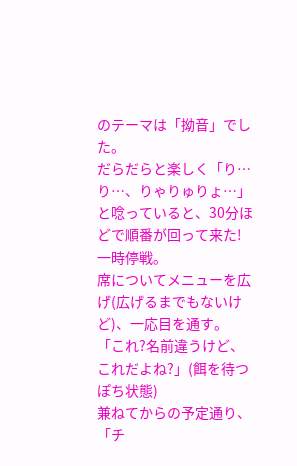のテーマは「拗音」でした。
だらだらと楽しく「り…り…、りゃりゅりょ…」と唸っていると、30分ほどで順番が回って来た!
一時停戦。
席についてメニューを広げ(広げるまでもないけど)、一応目を通す。
「これ?名前違うけど、これだよね?」(餌を待つぽち状態)
兼ねてからの予定通り、「チ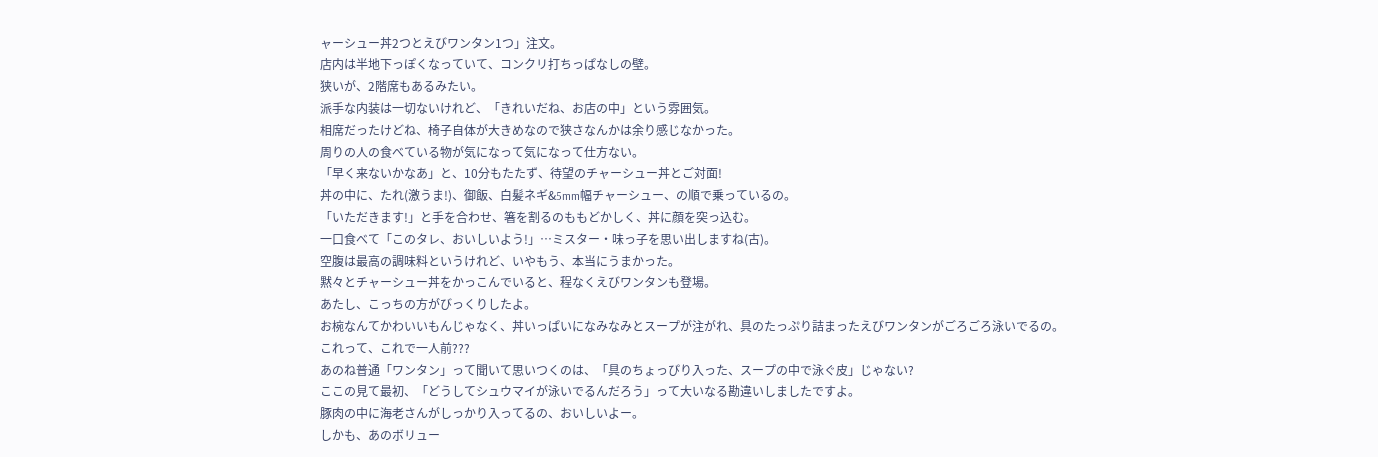ャーシュー丼2つとえびワンタン1つ」注文。
店内は半地下っぽくなっていて、コンクリ打ちっぱなしの壁。
狭いが、2階席もあるみたい。
派手な内装は一切ないけれど、「きれいだね、お店の中」という雰囲気。
相席だったけどね、椅子自体が大きめなので狭さなんかは余り感じなかった。
周りの人の食べている物が気になって気になって仕方ない。
「早く来ないかなあ」と、10分もたたず、待望のチャーシュー丼とご対面!
丼の中に、たれ(激うま!)、御飯、白髪ネギ&5mm幅チャーシュー、の順で乗っているの。
「いただきます!」と手を合わせ、箸を割るのももどかしく、丼に顔を突っ込む。
一口食べて「このタレ、おいしいよう!」…ミスター・味っ子を思い出しますね(古)。
空腹は最高の調味料というけれど、いやもう、本当にうまかった。
黙々とチャーシュー丼をかっこんでいると、程なくえびワンタンも登場。
あたし、こっちの方がびっくりしたよ。
お椀なんてかわいいもんじゃなく、丼いっぱいになみなみとスープが注がれ、具のたっぷり詰まったえびワンタンがごろごろ泳いでるの。
これって、これで一人前???
あのね普通「ワンタン」って聞いて思いつくのは、「具のちょっぴり入った、スープの中で泳ぐ皮」じゃない?
ここの見て最初、「どうしてシュウマイが泳いでるんだろう」って大いなる勘違いしましたですよ。
豚肉の中に海老さんがしっかり入ってるの、おいしいよー。
しかも、あのボリュー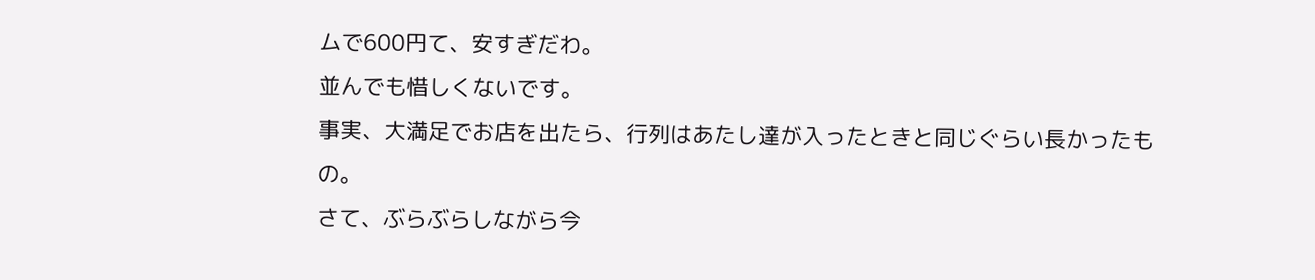ムで600円て、安すぎだわ。
並んでも惜しくないです。
事実、大満足でお店を出たら、行列はあたし達が入ったときと同じぐらい長かったもの。
さて、ぶらぶらしながら今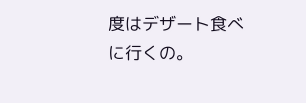度はデザート食べに行くの。